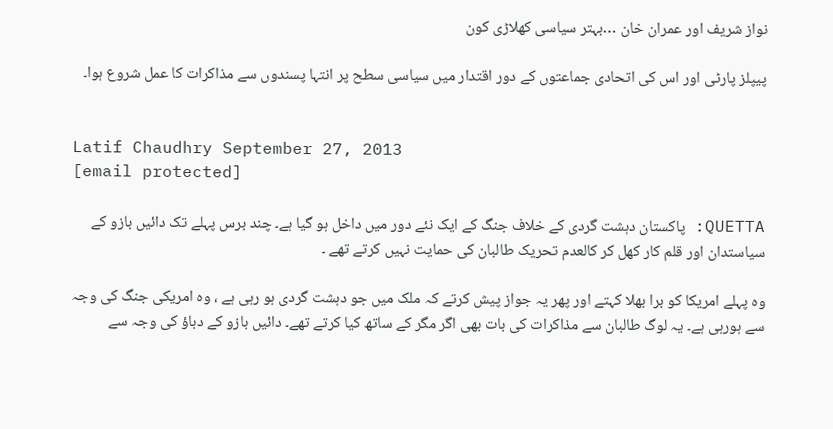نواز شریف اور عمران خان …بہتر سیاسی کھلاڑی کون

پیپلز پارٹی اور اس کی اتحادی جماعتوں کے دور اقتدار میں سیاسی سطح پر انتہا پسندوں سے مذاکرات کا عمل شروع ہوا۔


Latif Chaudhry September 27, 2013
[email protected]

QUETTA: پاکستان دہشت گردی کے خلاف جنگ کے ایک نئے دور میں داخل ہو گیا ہے۔ چند برس پہلے تک دائیں بازو کے سیاستدان اور قلم کار کھل کر کالعدم تحریک طالبان کی حمایت نہیں کرتے تھے ۔

وہ پہلے امریکا کو برا بھلا کہتے اور پھر یہ جواز پیش کرتے کہ ملک میں جو دہشت گردی ہو رہی ہے ، وہ امریکی جنگ کی وجہ سے ہورہی ہے۔ یہ لوگ طالبان سے مذاکرات کی بات بھی اگر مگر کے ساتھ کیا کرتے تھے۔ دائیں بازو کے دباؤ کی وجہ سے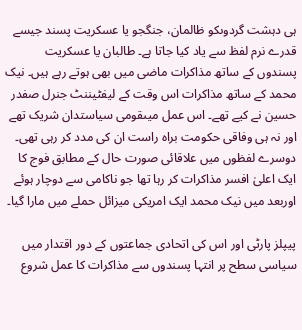ہی دہشت گردوںکو ظالمان، جنگجو یا عسکریت پسند جیسے قدرے نرم لفظ سے یاد کیا جاتا ہے۔ طالبان یا عسکریت پسندوں کے ساتھ مذاکرات ماضی میں بھی ہوتے رہے ہیں۔ نیک محمد کے ساتھ مذاکرات اس وقت کے لیفٹیننٹ جنرل صفدر حسین نے کیے تھے۔ اس عمل میںقومی سیاستدان شریک تھے اور نہ ہی وفاقی حکومت براہ راست ان کی مدد کر رہی تھی۔ دوسرے لفظوں میں علاقائی صورت حال کے مطابق فوج کا ایک اعلیٰ افسر مذاکرات کر رہا تھا جو ناکامی سے دوچار ہوئے اوربعد میں نیک محمد ایک امریکی میزائل حملے میں مارا گیا۔

پیپلز پارٹی اور اس کی اتحادی جماعتوں کے دور اقتدار میں سیاسی سطح پر انتہا پسندوں سے مذاکرات کا عمل شروع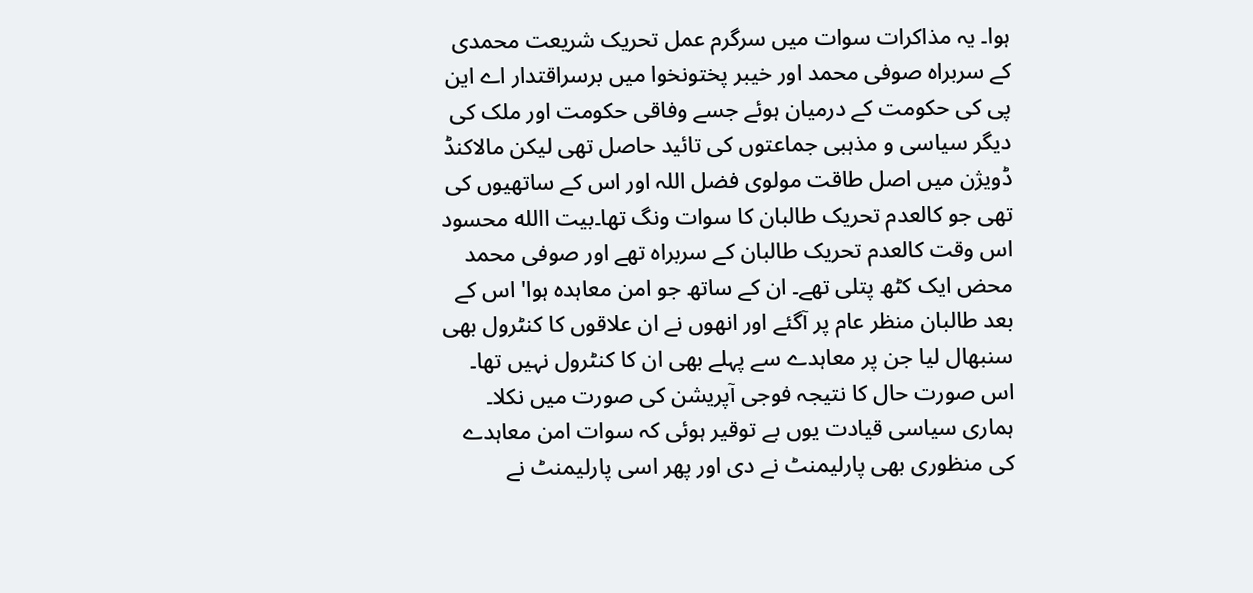ہوا۔ یہ مذاکرات سوات میں سرگرم عمل تحریک شریعت محمدی کے سربراہ صوفی محمد اور خیبر پختونخوا میں برسراقتدار اے این پی کی حکومت کے درمیان ہوئے جسے وفاقی حکومت اور ملک کی دیگر سیاسی و مذہبی جماعتوں کی تائید حاصل تھی لیکن مالاکنڈ ڈویژن میں اصل طاقت مولوی فضل اللہ اور اس کے ساتھیوں کی تھی جو کالعدم تحریک طالبان کا سوات ونگ تھا۔بیت االله محسود اس وقت کالعدم تحریک طالبان کے سربراہ تھے اور صوفی محمد محض ایک کٹھ پتلی تھے۔ ان کے ساتھ جو امن معاہدہ ہوا' اس کے بعد طالبان منظر عام پر آگئے اور انھوں نے ان علاقوں کا کنٹرول بھی سنبھال لیا جن پر معاہدے سے پہلے بھی ان کا کنٹرول نہیں تھا۔ اس صورت حال کا نتیجہ فوجی آپریشن کی صورت میں نکلا۔ ہماری سیاسی قیادت یوں بے توقیر ہوئی کہ سوات امن معاہدے کی منظوری بھی پارلیمنٹ نے دی اور پھر اسی پارلیمنٹ نے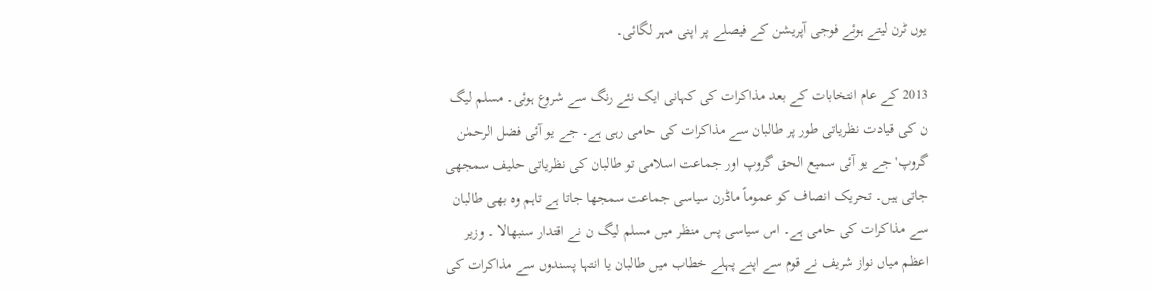یوں ٹرن لیتے ہوئے فوجی آپریشن کے فیصلے پر اپنی مہر لگائی۔

2013 کے عام انتخابات کے بعد مذاکرات کی کہانی ایک نئے رنگ سے شروع ہوئی۔ مسلم لیگ ن کی قیادت نظریاتی طور پر طالبان سے مذاکرات کی حامی رہی ہے۔ جے یو آئی فضل الرحمٰن گروپ' جے یو آئی سمیع الحق گروپ اور جماعت اسلامی تو طالبان کی نظریاتی حلیف سمجھی جاتی ہیں۔ تحریک انصاف کو عموماً ماڈرن سیاسی جماعت سمجھا جاتا ہے تاہم وہ بھی طالبان سے مذاکرات کی حامی ہے۔ اس سیاسی پس منظر میں مسلم لیگ ن نے اقتدار سنبھالا ۔ وزیر اعظم میاں نواز شریف نے قوم سے اپنے پہلے خطاب میں طالبان یا انتہا پسندوں سے مذاکرات کی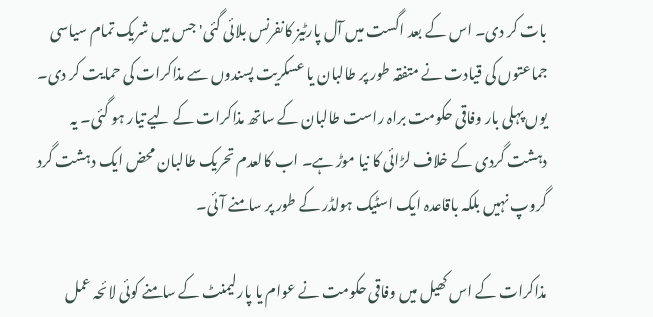بات کر دی۔ اس کے بعد اگست میں آل پارٹیز کانفرنس بلائی گئی' جس میں شریک تمام سیاسی جماعتوں کی قیادت نے متفقہ طور پر طالبان یا عسکریت پسندوں سے مذاکرات کی حمایت کر دی۔ یوں پہلی بار وفاقی حکومت براہ راست طالبان کے ساتھ مذاکرات کے لیے تیار ہو گئی۔ یہ دہشت گردی کے خلاف لڑائی کا نیا موڑ ہے۔ اب کالعدم تحریک طالبان محض ایک دہشت گرد گروپ نہیں بلکہ باقاعدہ ایک اسٹیک ہولڈر کے طور پر سامنے آئی۔

مذاکرات کے اس کھیل میں وفاقی حکومت نے عوام یا پارلیمنٹ کے سامنے کوئی لائحہ عمل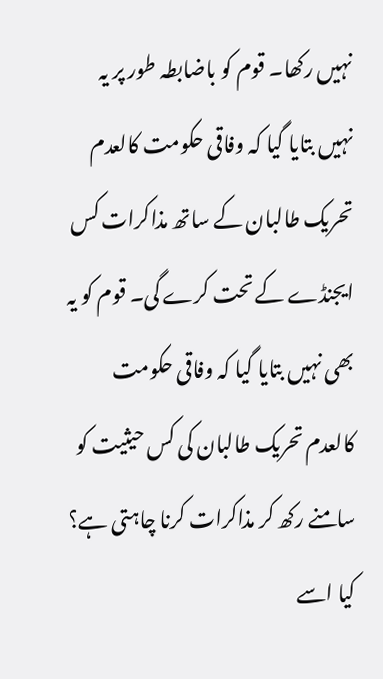نہیں رکھا۔ قوم کو باضابطہ طور پر یہ نہیں بتایا گیا کہ وفاقی حکومت کالعدم تحریک طالبان کے ساتھ مذاکرات کس ایجنڈے کے تحت کرے گی۔ قوم کو یہ بھی نہیں بتایا گیا کہ وفاقی حکومت کالعدم تحریک طالبان کی کس حیثیت کو سامنے رکھ کر مذاکرات کرنا چاہتی ہے؟ کیا اسے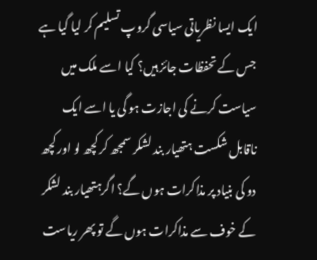ایک ایسا نظریاتی سیاسی گروپ تسلیم کر لیا گیا ہے جس کے تحفظات جائز ہیں؟ کیا اسے ملک میں سیاست کرنے کی اجازت ہو گی یا اسے ایک ناقابل شکست ہتھیار بند لشکر سمجھ کر کچھ لو اور کچھ دو کی بنیاد پر مذاکرات ہوں گے؟ اگرہتھیار بند لشکر کے خوف سے مذاکرات ہوں گے تو پھر ریاست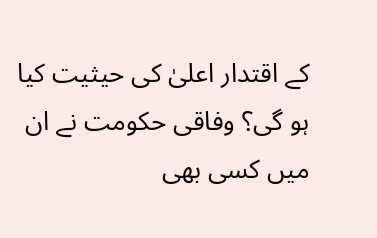کے اقتدار اعلیٰ کی حیثیت کیا ہو گی؟ وفاقی حکومت نے ان میں کسی بھی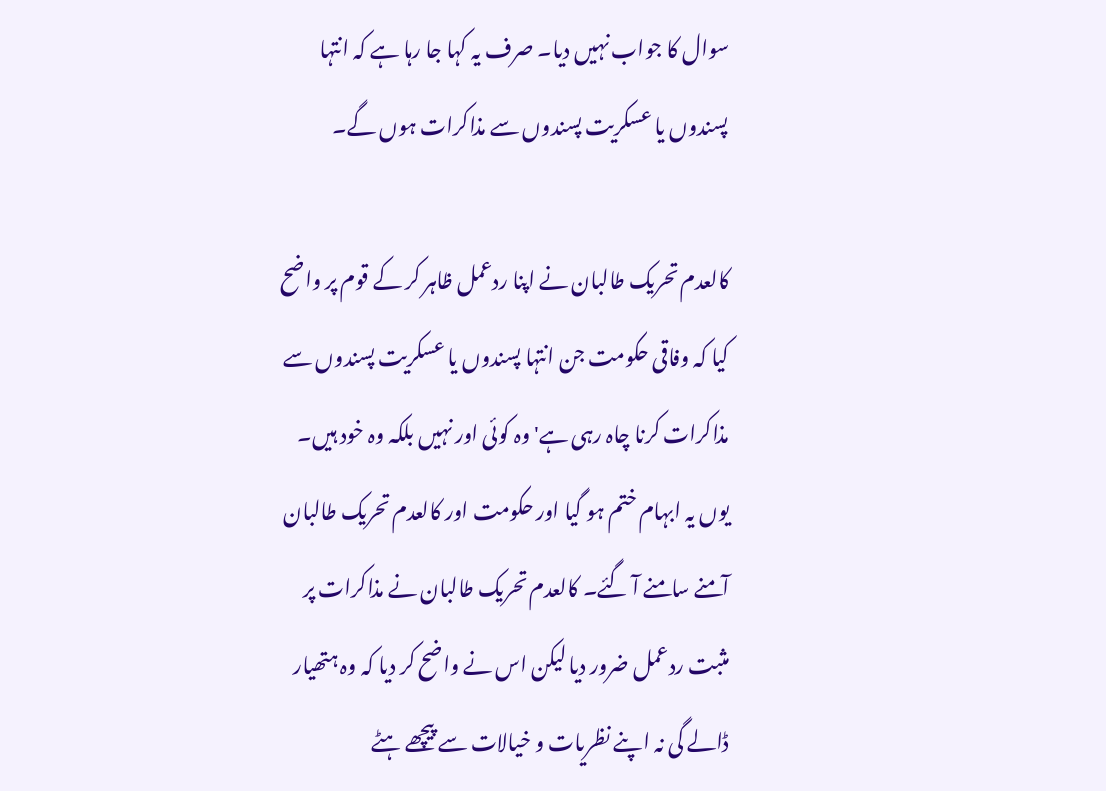سوال کا جواب نہیں دیا۔ صرف یہ کہا جا رہا ہے کہ انتہا پسندوں یا عسکریت پسندوں سے مذاکرات ہوں گے۔

کالعدم تحریک طالبان نے اپنا ردعمل ظاہر کر کے قوم پر واضح کیا کہ وفاقی حکومت جن انتہا پسندوں یا عسکریت پسندوں سے مذاکرات کرنا چاہ رہی ہے' وہ کوئی اور نہیں بلکہ وہ خود ہیں۔ یوں یہ ابہام ختم ہو گیا اور حکومت اور کالعدم تحریک طالبان آمنے سامنے آ گئے۔ کالعدم تحریک طالبان نے مذاکرات پر مثبت ردعمل ضرور دیا لیکن اس نے واضح کر دیا کہ وہ ہتھیار ڈالے گی نہ اپنے نظریات و خیالات سے پیچھے ہٹے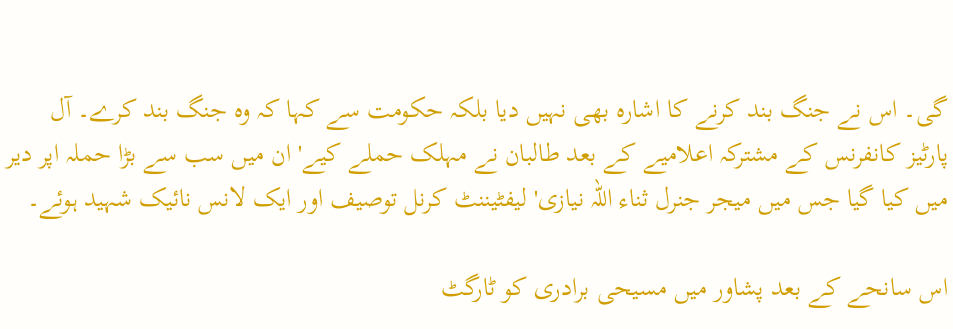گی۔ اس نے جنگ بند کرنے کا اشارہ بھی نہیں دیا بلکہ حکومت سے کہا کہ وہ جنگ بند کرے۔ آل پارٹیز کانفرنس کے مشترکہ اعلامیے کے بعد طالبان نے مہلک حملے کیے' ان میں سب سے بڑا حملہ اپر دیر میں کیا گیا جس میں میجر جنرل ثناء اللہ نیازی' لیفٹیننٹ کرنل توصیف اور ایک لانس نائیک شہید ہوئے۔

اس سانحے کے بعد پشاور میں مسیحی برادری کو ٹارگٹ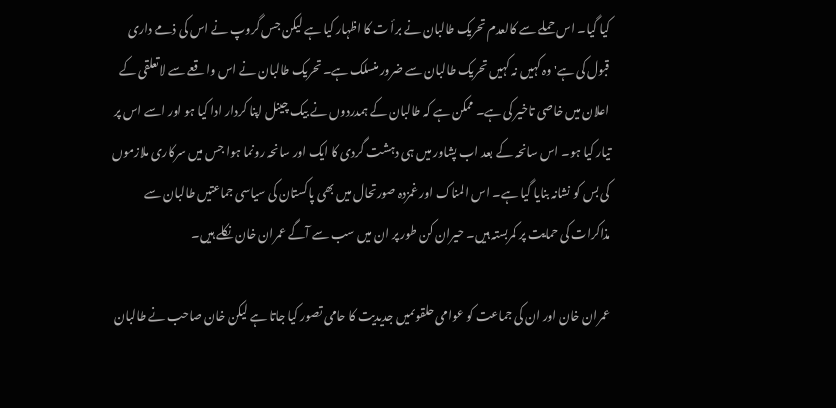کیا گیا۔ اس حملے سے کالعدم تحریک طالبان نے برأ ت کا اظہار کیا ہے لیکن جس گروپ نے اس کی ذمے داری قبول کی ہے' وہ کہیں نہ کہیں تحریک طالبان سے ضرور منسلک ہے۔ تحریک طالبان نے اس واقعے سے لاتعلقی کے اعلان میں خاصی تاخیر کی ہے۔ ممکن ہے کہ طالبان کے ہمدردوں نے بیک چینل اپنا کردار ادا کیا ہو اور اسے اس پر تیار کیا ہو۔ اس سانحہ کے بعد اب پشاور میں ہی دہشت گردی کا ایک اور سانحہ رونما ہوا جس میں سرکاری ملازموں کی بس کو نشانہ بنایا گیا ہے۔ اس المناک اور غمزدہ صورتحال میں بھی پاکستان کی سیاسی جماعتیں طالبان سے مذاکرات کی حمایت پر کمربستہ ہیں۔ حیران کن طور پر ان میں سب سے آگے عمران خان نکلے ہیں۔

عمران خان اور ان کی جماعت کو عوامی حلقوںمیں جدیدیت کا حامی تصور کیا جاتا ہے لیکن خان صاحب نے طالبان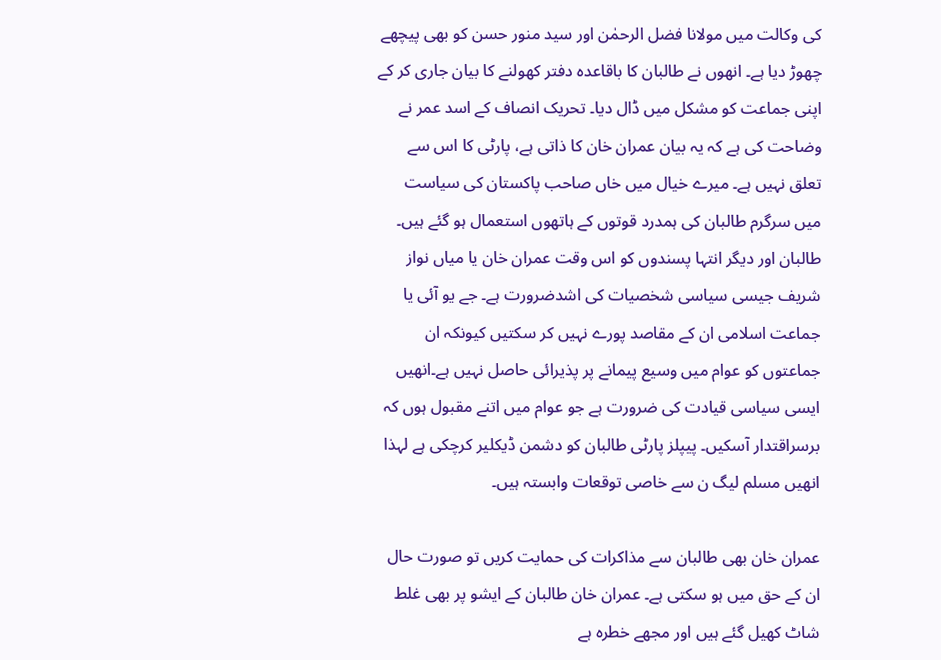کی وکالت میں مولانا فضل الرحمٰن اور سید منور حسن کو بھی پیچھے چھوڑ دیا ہے۔ انھوں نے طالبان کا باقاعدہ دفتر کھولنے کا بیان جاری کر کے اپنی جماعت کو مشکل میں ڈال دیا۔ تحریک انصاف کے اسد عمر نے وضاحت کی ہے کہ یہ بیان عمران خان کا ذاتی ہے، پارٹی کا اس سے تعلق نہیں ہے۔ میرے خیال میں خاں صاحب پاکستان کی سیاست میں سرگرم طالبان کی ہمدرد قوتوں کے ہاتھوں استعمال ہو گئے ہیں۔ طالبان اور دیگر انتہا پسندوں کو اس وقت عمران خان یا میاں نواز شریف جیسی سیاسی شخصیات کی اشدضرورت ہے۔ جے یو آئی یا جماعت اسلامی ان کے مقاصد پورے نہیں کر سکتیں کیونکہ ان جماعتوں کو عوام میں وسیع پیمانے پر پذیرائی حاصل نہیں ہے۔انھیں ایسی سیاسی قیادت کی ضرورت ہے جو عوام میں اتنے مقبول ہوں کہ برسراقتدار آسکیں۔ پیپلز پارٹی طالبان کو دشمن ڈیکلیر کرچکی ہے لہذا انھیں مسلم لیگ ن سے خاصی توقعات وابستہ ہیں۔

عمران خان بھی طالبان سے مذاکرات کی حمایت کریں تو صورت حال ان کے حق میں ہو سکتی ہے۔ عمران خان طالبان کے ایشو پر بھی غلط شاٹ کھیل گئے ہیں اور مجھے خطرہ ہے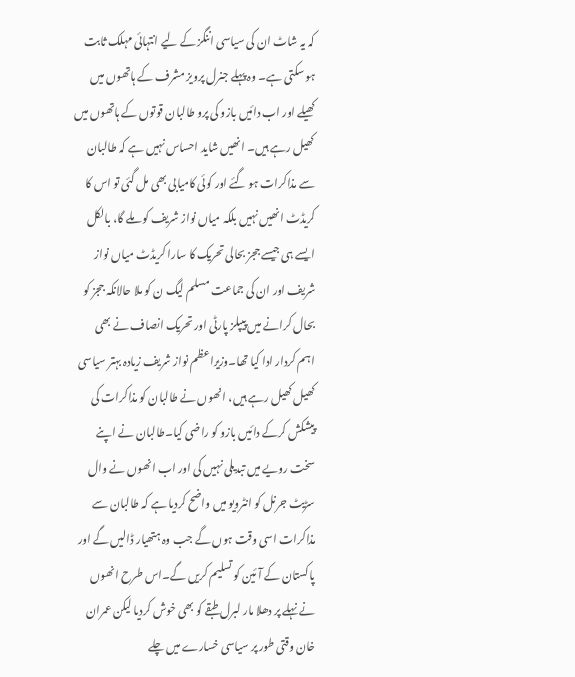کہ یہ شاٹ ان کی سیاسی اننگز کے لیے انتہائی مہلک ثابت ہو سکتی ہے۔ وہ پہلے جنرل پرویز مشرف کے ہاتھوں میں کھیلے اور اب دائیں بازو کی پرو طالبان قوتوں کے ہاتھوں میں کھیل رہے ہیں۔ انھیں شاید احساس نہیں ہے کہ طالبان سے مذاکرات ہو گئے اور کوئی کامیابی بھی مل گئی تو اس کا کریڈٹ انھیں نہیں بلکہ میاں نواز شریف کو ملے گا، بالکل ایسے ہی جیسے ججز بحالی تحریک کا سارا کریڈٹ میاں نواز شریف اور ان کی جماعت مسلم لیگ ن کو ملا حالانکہ ججز کو بحال کرانے میں پیپلز پارٹی اور تحریک انصاف نے بھی اہم کردار ادا کیا تھا۔وزیراعظم نواز شریف زیادہ بہتر سیاسی کھیل کھیل رہے ہیں، انھوں نے طالبان کو مذاکرات کی پیشکش کرکے دائیں بازو کو راضی کیا۔طالبان نے اپنے سخت رویے میں تبدیلی نہیں کی اور اب انھوں نے وال سڑیٹ جرنل کو انٹرویو میں واضح کردیا ہے کہ طالبان سے مذاکرات اسی وقت ہوں گے جب وہ ہتھیار ڈالیں گے اور پاکستان کے آئین کو تسلیم کریں گے۔اس طرح انھوں نے نہلے پر دھلا مار لبرل طبقے کو بھی خوش کردیا لیکن عمران خان وقتی طور پر سیاسی خسارے میں چلے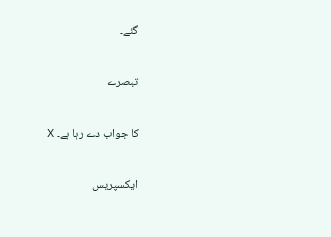گئے۔

تبصرے

کا جواب دے رہا ہے۔ X

ایکسپریس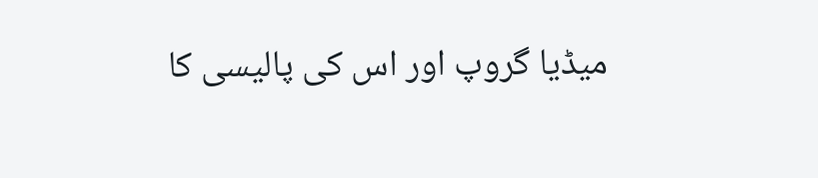میڈیا گروپ اور اس کی پالیسی کا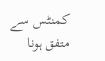کمنٹس سے متفق ہونا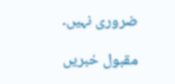ضروری نہیں۔

مقبول خبریں